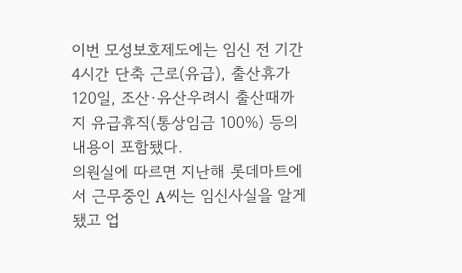이번 모성보호제도에는 임신 전 기간 4시간 단축 근로(유급), 출산휴가 120일, 조산·유산우려시 출산때까지 유급휴직(통상임금 100%) 등의 내용이 포함됐다.
의원실에 따르면 지난해 롯데마트에서 근무중인 A씨는 임신사실을 알게 됐고 업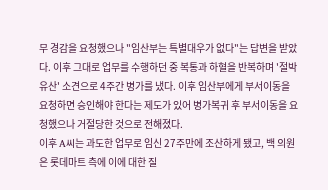무 경감을 요청했으나 "임산부는 특별대우가 없다"는 답변을 받았다. 이후 그대로 업무를 수행하던 중 복통과 하혈을 반복하며 '절박유산' 소견으로 4주간 병가를 냈다. 이후 임산부에게 부서이동을 요청하면 승인해야 한다는 제도가 있어 병가복귀 후 부서이동을 요청했으나 거절당한 것으로 전해졌다.
이후 A씨는 과도한 업무로 임신 27주만에 조산하게 됐고, 백 의원은 롯데마트 측에 이에 대한 질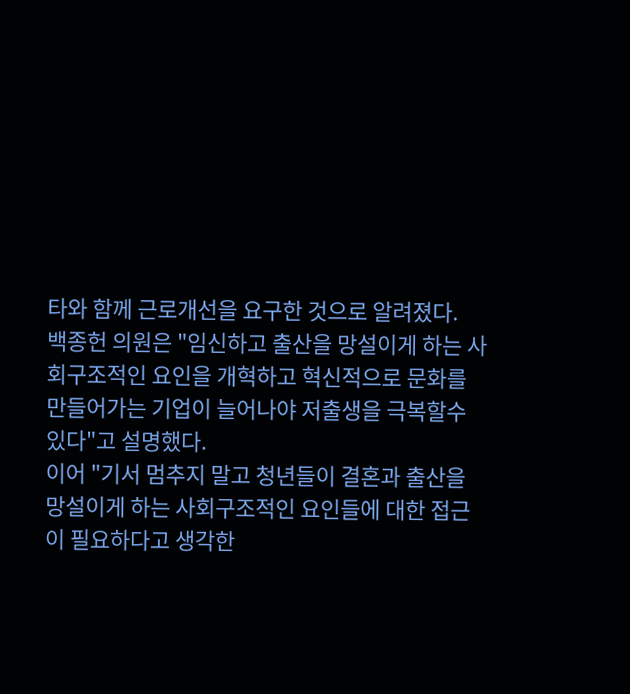타와 함께 근로개선을 요구한 것으로 알려졌다.
백종헌 의원은 "임신하고 출산을 망설이게 하는 사회구조적인 요인을 개혁하고 혁신적으로 문화를 만들어가는 기업이 늘어나야 저출생을 극복할수 있다"고 설명했다.
이어 "기서 멈추지 말고 청년들이 결혼과 출산을 망설이게 하는 사회구조적인 요인들에 대한 접근이 필요하다고 생각한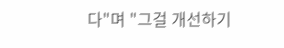다"며 "그걸 개선하기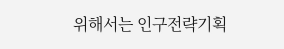위해서는 인구전략기획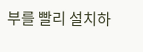부를 빨리 설치하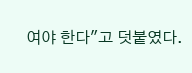여야 한다"고 덧붙였다.